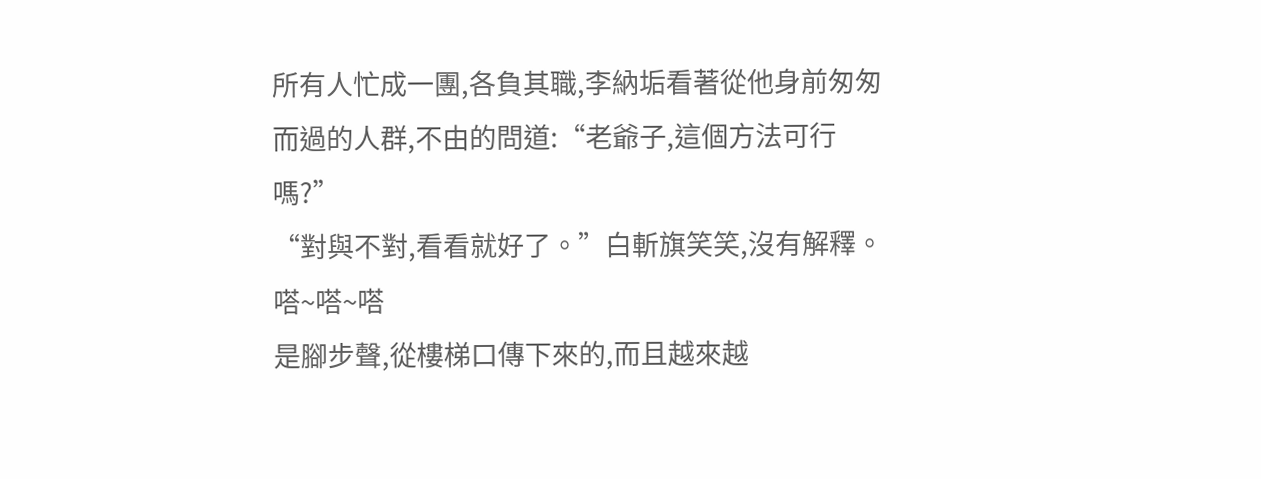所有人忙成一團,各負其職,李納垢看著從他身前匆匆而過的人群,不由的問道:“老爺子,這個方法可行嗎?”
“對與不對,看看就好了。”白斬旗笑笑,沒有解釋。
嗒~嗒~嗒
是腳步聲,從樓梯口傳下來的,而且越來越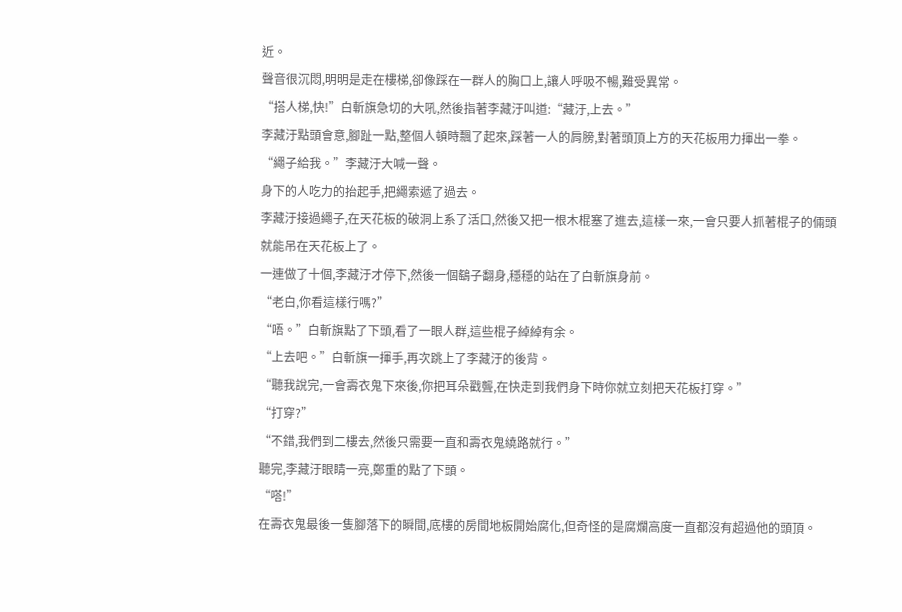近。
聲音很沉悶,明明是走在樓梯,卻像踩在一群人的胸口上,讓人呼吸不暢,難受異常。
“搭人梯,快!”白斬旗急切的大吼,然後指著李藏汙叫道:“藏汙,上去。”
李藏汙點頭會意,腳趾一點,整個人頓時飄了起來,踩著一人的肩膀,對著頭頂上方的天花板用力揮出一拳。
“繩子給我。”李藏汙大喊一聲。
身下的人吃力的抬起手,把繩索遞了過去。
李藏汙接過繩子,在天花板的破洞上系了活口,然後又把一根木棍塞了進去,這樣一來,一會只要人抓著棍子的倆頭就能吊在天花板上了。
一連做了十個,李藏汙才停下,然後一個鷂子翻身,穩穩的站在了白斬旗身前。
“老白,你看這樣行嗎?”
“唔。”白斬旗點了下頭,看了一眼人群,這些棍子綽綽有余。
“上去吧。”白斬旗一揮手,再次跳上了李藏汙的後背。
“聽我說完,一會壽衣鬼下來後,你把耳朵戳聾,在快走到我們身下時你就立刻把天花板打穿。”
“打穿?”
“不錯,我們到二樓去,然後只需要一直和壽衣鬼繞路就行。”
聽完,李藏汙眼睛一亮,鄭重的點了下頭。
“嗒!”
在壽衣鬼最後一隻腳落下的瞬間,底樓的房間地板開始腐化,但奇怪的是腐爛高度一直都沒有超過他的頭頂。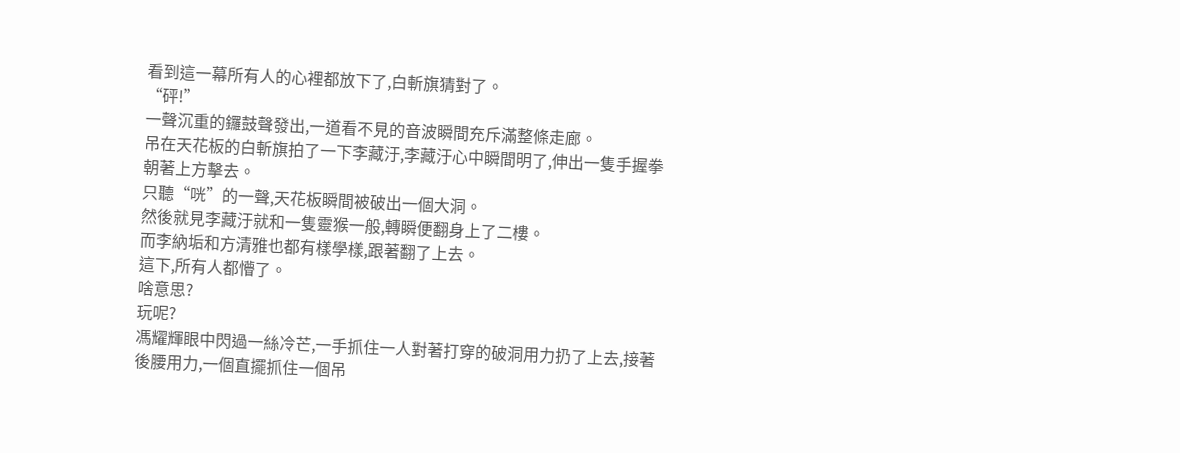看到這一幕所有人的心裡都放下了,白斬旗猜對了。
“砰!”
一聲沉重的鑼鼓聲發出,一道看不見的音波瞬間充斥滿整條走廊。
吊在天花板的白斬旗拍了一下李藏汙,李藏汙心中瞬間明了,伸出一隻手握拳朝著上方擊去。
只聽“咣”的一聲,天花板瞬間被破出一個大洞。
然後就見李藏汙就和一隻靈猴一般,轉瞬便翻身上了二樓。
而李納垢和方清雅也都有樣學樣,跟著翻了上去。
這下,所有人都懵了。
啥意思?
玩呢?
馮耀輝眼中閃過一絲冷芒,一手抓住一人對著打穿的破洞用力扔了上去,接著後腰用力,一個直擺抓住一個吊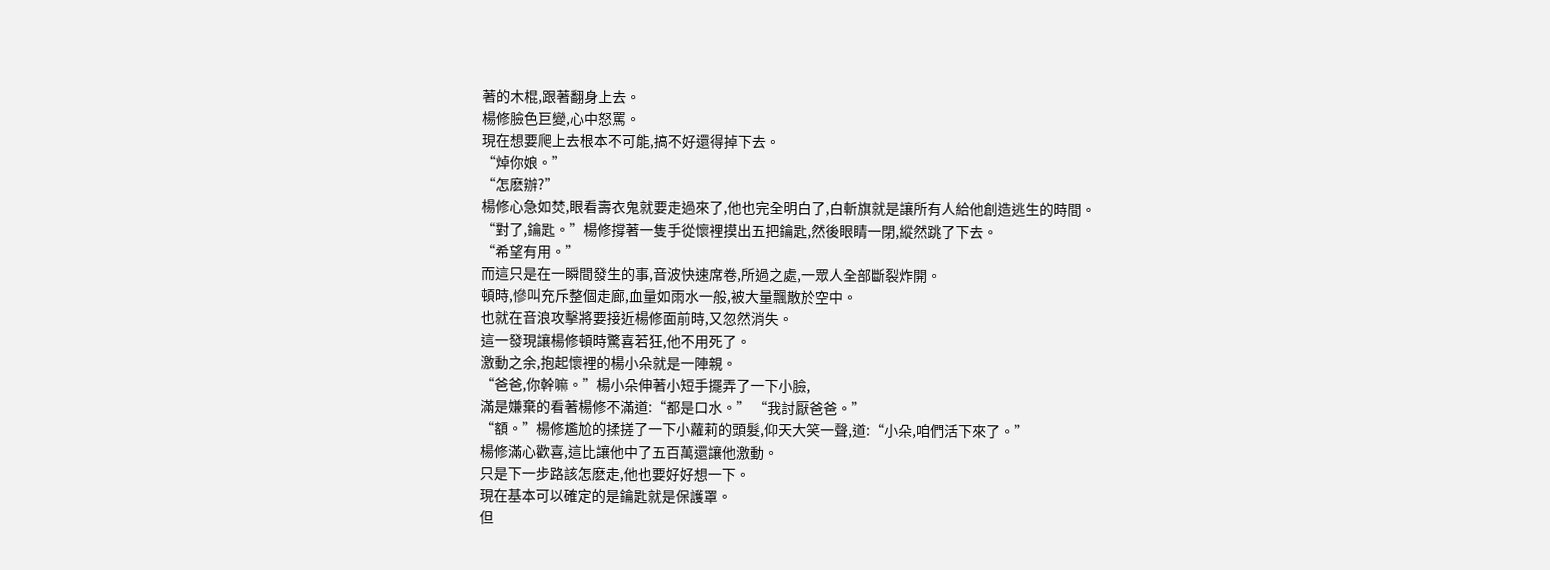著的木棍,跟著翻身上去。
楊修臉色巨變,心中怒罵。
現在想要爬上去根本不可能,搞不好還得掉下去。
“焯你娘。”
“怎麽辦?”
楊修心急如焚,眼看壽衣鬼就要走過來了,他也完全明白了,白斬旗就是讓所有人給他創造逃生的時間。
“對了,鑰匙。”楊修撐著一隻手從懷裡摸出五把鑰匙,然後眼睛一閉,縱然跳了下去。
“希望有用。”
而這只是在一瞬間發生的事,音波快速席卷,所過之處,一眾人全部斷裂炸開。
頓時,慘叫充斥整個走廊,血量如雨水一般,被大量飄散於空中。
也就在音浪攻擊將要接近楊修面前時,又忽然消失。
這一發現讓楊修頓時驚喜若狂,他不用死了。
激動之余,抱起懷裡的楊小朵就是一陣親。
“爸爸,你幹嘛。”楊小朵伸著小短手擺弄了一下小臉,
滿是嫌棄的看著楊修不滿道:“都是口水。” “我討厭爸爸。”
“額。”楊修尷尬的揉搓了一下小蘿莉的頭髮,仰天大笑一聲,道:“小朵,咱們活下來了。”
楊修滿心歡喜,這比讓他中了五百萬還讓他激動。
只是下一步路該怎麽走,他也要好好想一下。
現在基本可以確定的是鑰匙就是保護罩。
但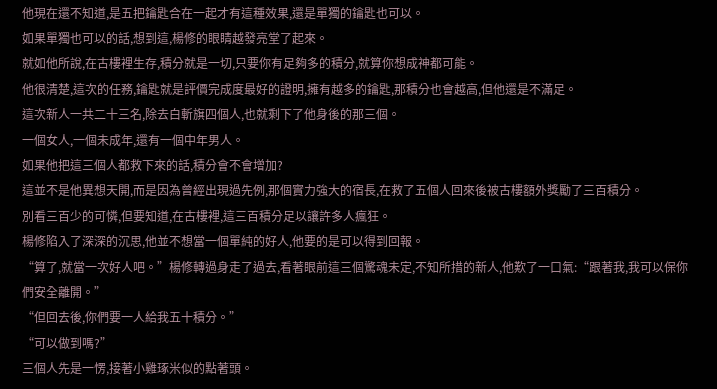他現在還不知道,是五把鑰匙合在一起才有這種效果,還是單獨的鑰匙也可以。
如果單獨也可以的話,想到這,楊修的眼睛越發亮堂了起來。
就如他所說,在古樓裡生存,積分就是一切,只要你有足夠多的積分,就算你想成神都可能。
他很清楚,這次的任務,鑰匙就是評價完成度最好的證明,擁有越多的鑰匙,那積分也會越高,但他還是不滿足。
這次新人一共二十三名,除去白斬旗四個人,也就剩下了他身後的那三個。
一個女人,一個未成年,還有一個中年男人。
如果他把這三個人都救下來的話,積分會不會增加?
這並不是他異想天開,而是因為曾經出現過先例,那個實力強大的宿長,在救了五個人回來後被古樓額外獎勵了三百積分。
別看三百少的可憐,但要知道,在古樓裡,這三百積分足以讓許多人瘋狂。
楊修陷入了深深的沉思,他並不想當一個單純的好人,他要的是可以得到回報。
“算了,就當一次好人吧。”楊修轉過身走了過去,看著眼前這三個驚魂未定,不知所措的新人,他歎了一口氣:“跟著我,我可以保你們安全離開。”
“但回去後,你們要一人給我五十積分。”
“可以做到嗎?”
三個人先是一愣,接著小雞琢米似的點著頭。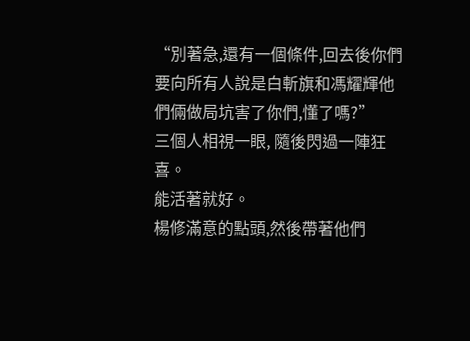“別著急,還有一個條件,回去後你們要向所有人說是白斬旗和馮耀輝他們倆做局坑害了你們,懂了嗎?”
三個人相視一眼, 隨後閃過一陣狂喜。
能活著就好。
楊修滿意的點頭,然後帶著他們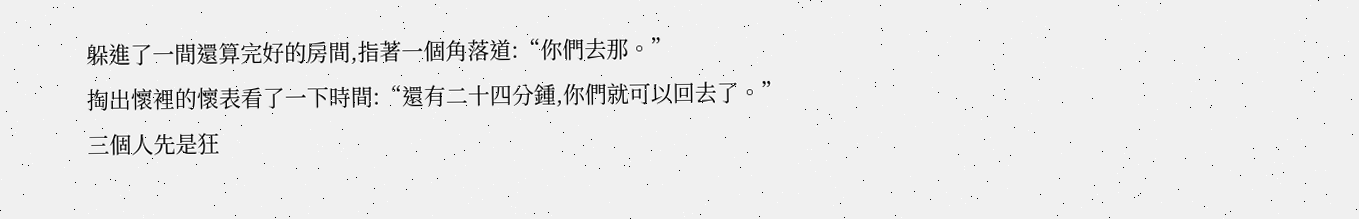躲進了一間還算完好的房間,指著一個角落道:“你們去那。”
掏出懷裡的懷表看了一下時間:“還有二十四分鍾,你們就可以回去了。”
三個人先是狂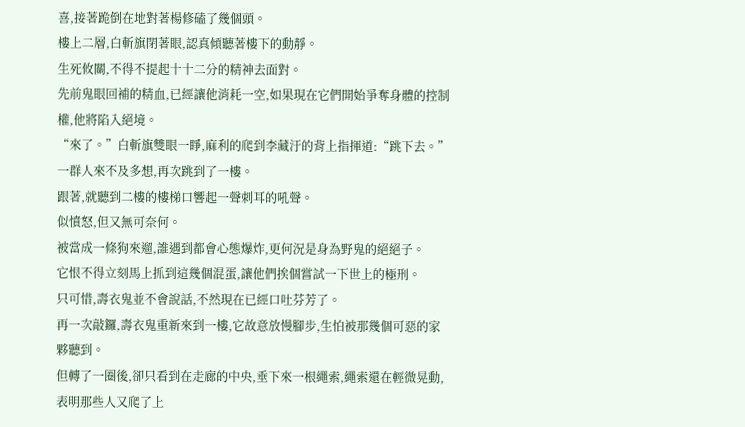喜,接著跪倒在地對著楊修磕了幾個頭。
樓上二層,白斬旗閉著眼,認真傾聽著樓下的動靜。
生死攸關,不得不提起十十二分的精神去面對。
先前鬼眼回補的精血,已經讓他消耗一空,如果現在它們開始爭奪身體的控制權,他將陷入絕境。
“來了。”白斬旗雙眼一睜,麻利的爬到李藏汙的背上指揮道:“跳下去。”
一群人來不及多想,再次跳到了一樓。
跟著,就聽到二樓的樓梯口響起一聲刺耳的吼聲。
似憤怒,但又無可奈何。
被當成一條狗來遛,誰遇到都會心態爆炸,更何況是身為野鬼的絕絕子。
它恨不得立刻馬上抓到這幾個混蛋,讓他們挨個嘗試一下世上的極刑。
只可惜,壽衣鬼並不會說話,不然現在已經口吐芬芳了。
再一次敲鑼,壽衣鬼重新來到一樓,它故意放慢腳步,生怕被那幾個可惡的家夥聽到。
但轉了一圈後,卻只看到在走廊的中央,垂下來一根繩索,繩索還在輕微晃動,表明那些人又爬了上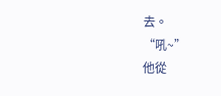去。
“吼~”
他從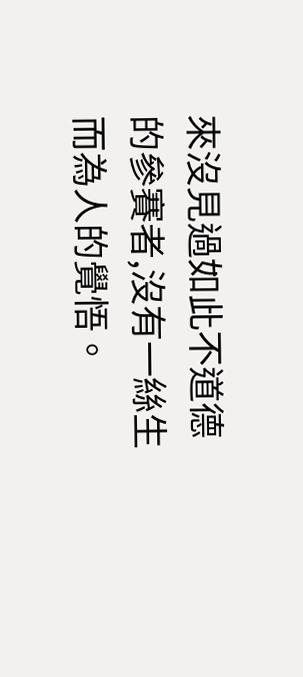來沒見過如此不道德的參賽者,沒有一絲生而為人的覺悟。